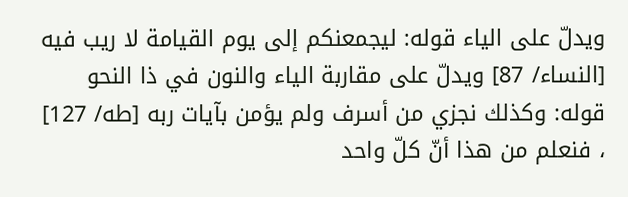ويدلّ على الياء قوله: ليجمعنكم إلى يوم القيامة لا ريب فيه [النساء/ 87] ويدلّ على مقاربة الياء والنون في ذا النحو قوله: وكذلك نجزي من أسرف ولم يؤمن بآيات ربه [طه/ 127] ، فنعلم من هذا أنّ كلّ واحد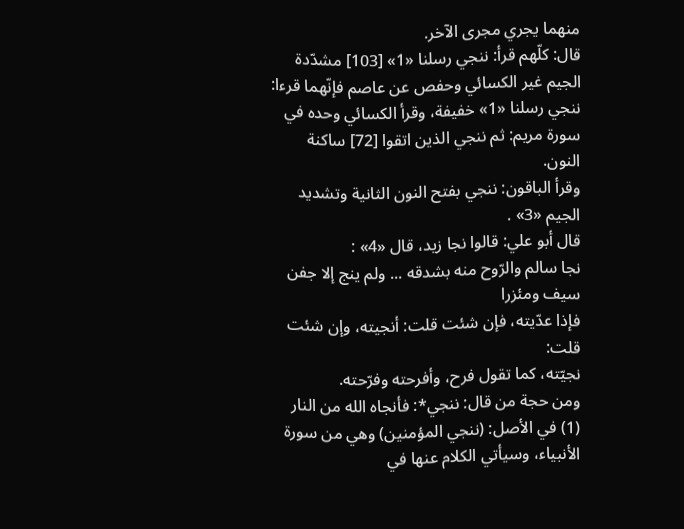منهما يجري مجرى الآخر.
قال: كلّهم قرأ: ننجي رسلنا «1» [103] مشدّدة الجيم غير الكسائي وحفص عن عاصم فإنّهما قرءا: ننجي رسلنا «1» خفيفة، وقرأ الكسائي وحده في سورة مريم: ثم ننجي الذين اتقوا [72] ساكنة النون.
وقرأ الباقون: ننجي بفتح النون الثانية وتشديد الجيم «3» .
قال أبو علي: قالوا نجا زيد، قال «4» :
نجا سالم والرّوح منه بشدقه ... ولم ينج إلا جفن سيف ومئزرا
فإذا عدّيته، فإن شئت قلت: أنجيته، وإن شئت قلت:
نجيّته، كما تقول فرح، وأفرحته وفرّحته.
ومن حجة من قال: ننجي*: فأنجاه الله من النار
(1) في الأصل: (ننجي المؤمنين) وهي من سورة الأنبياء، وسيأتي الكلام عنها في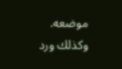موضعه. وكذلك ورد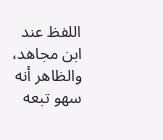اللفظ عند ابن مجاهد، والظاهر أنه سهو تبعه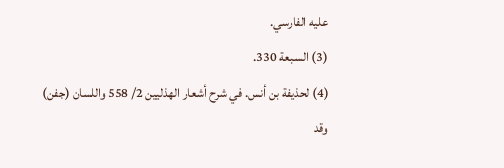عليه الفارسي.
(3) السبعة 330.
(4) لحذيفة بن أنس. في شرح أشعار الهذليين 2/ 558 واللسان (جفن) وقد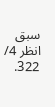سبق انظر 4/ 322.